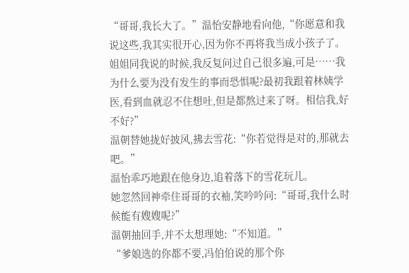“哥哥,我长大了。”温怡安静地看向他,“你愿意和我说这些,我其实很开心,因为你不再将我当成小孩子了。姐姐同我说的时候,我反复问过自己很多遍,可是……我为什么要为没有发生的事而恐惧呢?最初我跟着林姨学医,看到血就忍不住想吐,但是都熬过来了呀。相信我,好不好?”
温朝替她拢好披风,拂去雪花:“你若觉得是对的,那就去吧。”
温怡乖巧地跟在他身边,追着落下的雪花玩儿。
她忽然回神牵住哥哥的衣袖,笑吟吟问:“哥哥,我什么时候能有嫂嫂呢?”
温朝抽回手,并不太想理她:“不知道。”
“爹娘选的你都不要,冯伯伯说的那个你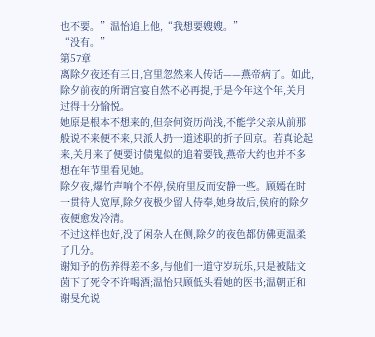也不要。”温怡追上他,“我想要嫂嫂。”
“没有。”
第57章
离除夕夜还有三日,宫里忽然来人传话——燕帝病了。如此,除夕前夜的所谓宫宴自然不必再提,于是今年这个年,关月过得十分愉悦。
她原是根本不想来的,但奈何资历尚浅,不能学父亲从前那般说不来便不来,只派人扔一道述职的折子回京。若真论起来,关月来了便要讨债鬼似的追着要钱,燕帝大约也并不多想在年节里看见她。
除夕夜,爆竹声响个不停,侯府里反而安静一些。顾嫣在时一贯待人宽厚,除夕夜极少留人侍奉,她身故后,侯府的除夕夜便愈发冷清。
不过这样也好,没了闲杂人在侧,除夕的夜色都仿佛更温柔了几分。
谢知予的伤养得差不多,与他们一道守岁玩乐,只是被陆文茵下了死令不许喝酒;温怡只顾低头看她的医书;温朝正和谢旻允说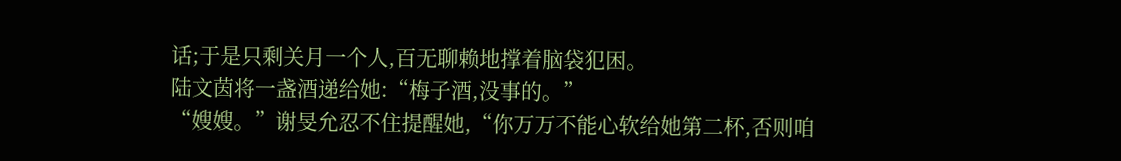话;于是只剩关月一个人,百无聊赖地撑着脑袋犯困。
陆文茵将一盏酒递给她:“梅子酒,没事的。”
“嫂嫂。”谢旻允忍不住提醒她,“你万万不能心软给她第二杯,否则咱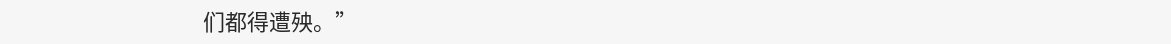们都得遭殃。”